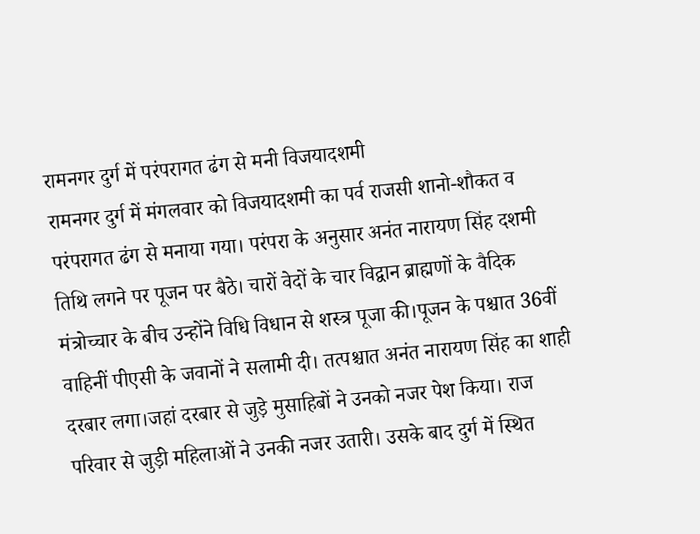रामनगर दुर्ग में परंपरागत ढंग से मनी विजयादशमी
रामनगर दुर्ग में मंगलवार को विजयादशमी का पर्व राजसी शानो-शौकत व परंपरागत ढंग से मनाया गया। परंपरा के अनुसार अनंत नारायण सिंह दशमी तिथि लगने पर पूजन पर बैठे। चारों वेदों के चार विद्वान ब्राह्मणों के वैदिक मंत्रोच्चार के बीच उन्होंने विधि विधान से शस्त्र पूजा की।पूजन के पश्चात 36वीं वाहिनीं पीएसी के जवानों ने सलामी दी। तत्पश्चात अनंत नारायण सिंह का शाही दरबार लगा।जहां दरबार से जुड़े मुसाहिबों ने उनको नजर पेश किया। राज परिवार से जुड़ी महिलाओं ने उनकी नजर उतारी। उसके बाद दुर्ग में स्थित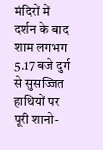मंदिरों में दर्शन के बाद शाम लगभग 5.17 बजे दुर्ग से सुसज्जित हाथियों पर पूरी शानो-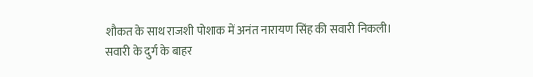शौकत के साथ राजशी पोशाक में अनंत नारायण सिंह की सवारी निकली। सवारी के दुर्ग के बाहर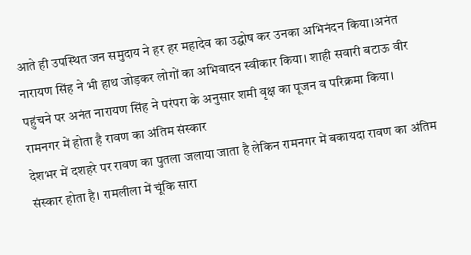आते ही उपस्थित जन समुदाय ने हर हर महादेव का उद्घोष कर उनका अभिनंदन किया।अनंत नारायण सिंह ने भी हाथ जोड़कर लोगों का अभिवादन स्वीकार किया। शाही सवारी बटाऊ वीर पहुंचने पर अनंत नारायण सिंह ने परंपरा के अनुसार शमी वृक्ष का पूजन व परिक्रमा किया।
रामनगर में होता है रावण का अंतिम संस्कार
देशभर में दशहरे पर रावण का पुतला जलाया जाता है लेकिन रामनगर में बकायदा रावण का अंतिम संस्कार होता है। रामलीला में चूंकि सारा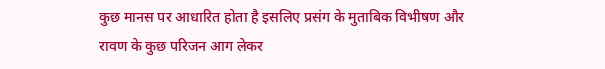कुछ मानस पर आधारित होता है इसलिए प्रसंग के मुताबिक विभीषण और रावण के कुछ परिजन आग लेकर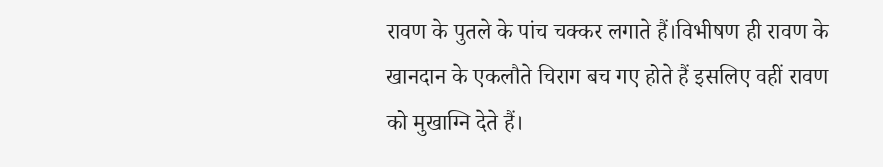रावण के पुतले के पांच चक्कर लगाते हैं।विभीषण ही रावण के खानदान के एकलौते चिराग बच गए होते हैं इसलिए वहीं रावण को मुखाग्नि देते हैं।